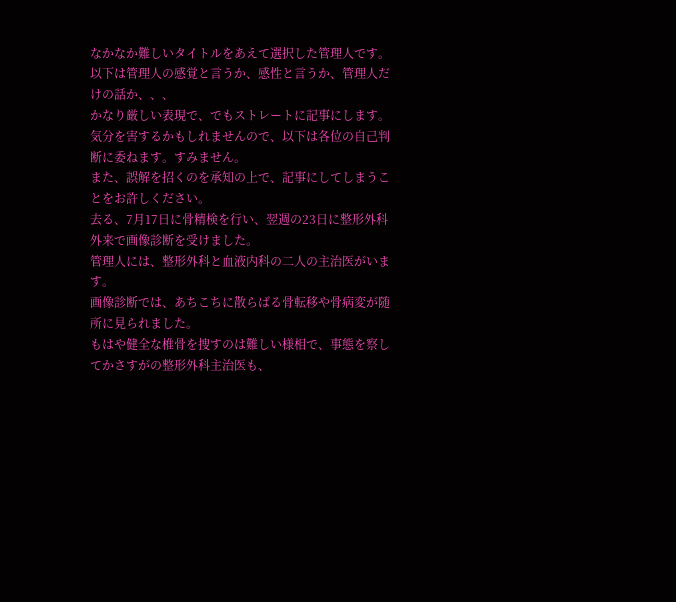なかなか難しいタイトルをあえて選択した管理人です。
以下は管理人の感覚と言うか、感性と言うか、管理人だけの話か、、、
かなり厳しい表現で、でもストレートに記事にします。
気分を害するかもしれませんので、以下は各位の自己判断に委ねます。すみません。
また、誤解を招くのを承知の上で、記事にしてしまうことをお許しください。
去る、7月17日に骨精検を行い、翌週の23日に整形外科外来で画像診断を受けました。
管理人には、整形外科と血液内科の二人の主治医がいます。
画像診断では、あちこちに散らばる骨転移や骨病変が随所に見られました。
もはや健全な椎骨を捜すのは難しい様相で、事態を察してかさすがの整形外科主治医も、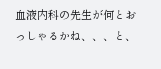血液内科の先生が何とおっしゃるかね、、、と、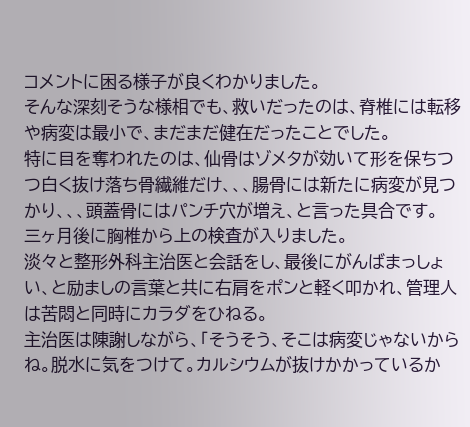コメントに困る様子が良くわかりました。
そんな深刻そうな様相でも、救いだったのは、脊椎には転移や病変は最小で、まだまだ健在だったことでした。
特に目を奪われたのは、仙骨はゾメタが効いて形を保ちつつ白く抜け落ち骨繊維だけ、、、腸骨には新たに病変が見つかり、、、頭蓋骨にはパンチ穴が増え、と言った具合です。
三ヶ月後に胸椎から上の検査が入りました。
淡々と整形外科主治医と会話をし、最後にがんばまっしょい、と励ましの言葉と共に右肩をポンと軽く叩かれ、管理人は苦悶と同時にカラダをひねる。
主治医は陳謝しながら、「そうそう、そこは病変じゃないからね。脱水に気をつけて。カルシウムが抜けかかっているか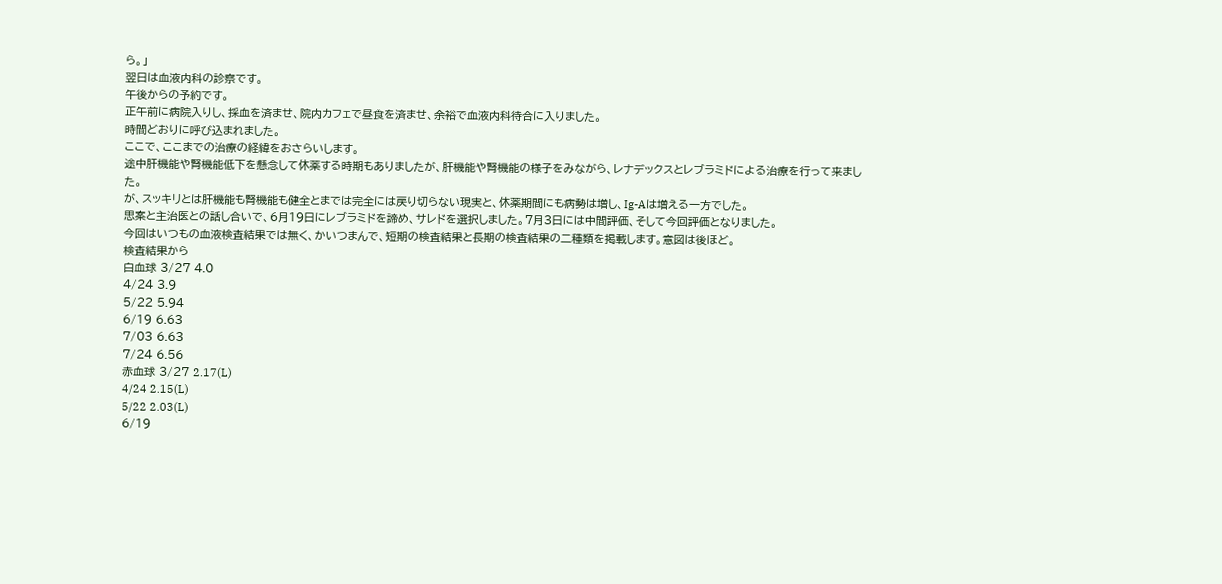ら。」
翌日は血液内科の診察です。
午後からの予約です。
正午前に病院入りし、採血を済ませ、院内カフェで昼食を済ませ、余裕で血液内科待合に入りました。
時間どおりに呼び込まれました。
ここで、ここまでの治療の経緯をおさらいします。
途中肝機能や腎機能低下を懸念して休薬する時期もありましたが、肝機能や腎機能の様子をみながら、レナデックスとレブラミドによる治療を行って来ました。
が、スッキリとは肝機能も腎機能も健全とまでは完全には戻り切らない現実と、休薬期間にも病勢は増し、Ig-Aは増える一方でした。
思案と主治医との話し合いで、6月19日にレブラミドを諦め、サレドを選択しました。7月3日には中間評価、そして今回評価となりました。
今回はいつもの血液検査結果では無く、かいつまんで、短期の検査結果と長期の検査結果の二種類を掲載します。意図は後ほど。
検査結果から
白血球 3/27 4.0
4/24 3.9
5/22 5.94
6/19 6.63
7/03 6.63
7/24 6.56
赤血球 3/27 2.17(L)
4/24 2.15(L)
5/22 2.03(L)
6/19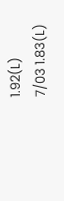1.92(L)
7/03 1.83(L)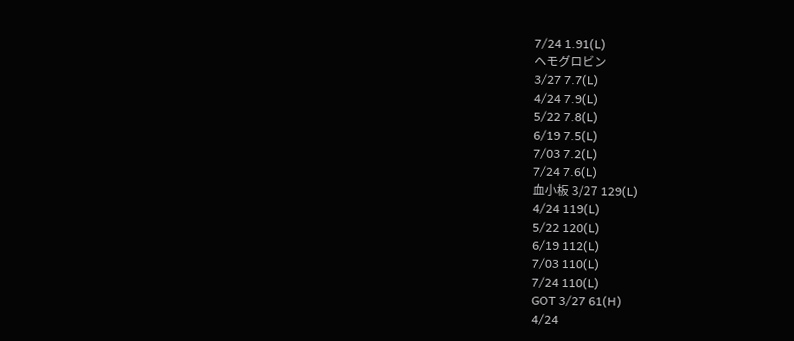7/24 1.91(L)
ヘモグロビン
3/27 7.7(L)
4/24 7.9(L)
5/22 7.8(L)
6/19 7.5(L)
7/03 7.2(L)
7/24 7.6(L)
血小板 3/27 129(L)
4/24 119(L)
5/22 120(L)
6/19 112(L)
7/03 110(L)
7/24 110(L)
GOT 3/27 61(H)
4/24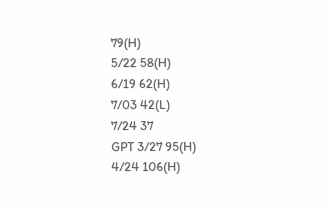79(H)
5/22 58(H)
6/19 62(H)
7/03 42(L)
7/24 37
GPT 3/27 95(H)
4/24 106(H)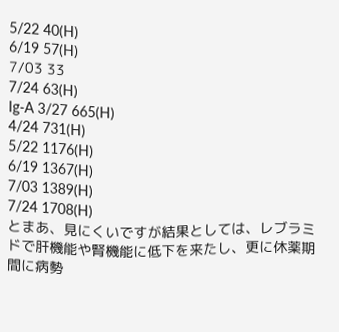5/22 40(H)
6/19 57(H)
7/03 33
7/24 63(H)
Ig-A 3/27 665(H)
4/24 731(H)
5/22 1176(H)
6/19 1367(H)
7/03 1389(H)
7/24 1708(H)
とまあ、見にくいですが結果としては、レブラミドで肝機能や腎機能に低下を来たし、更に休薬期間に病勢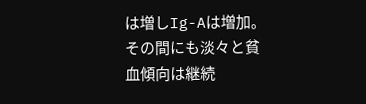は増しIg-Aは増加。その間にも淡々と貧血傾向は継続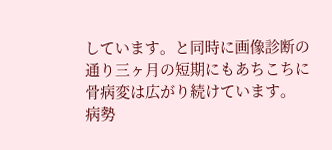しています。と同時に画像診断の通り三ヶ月の短期にもあちこちに骨病変は広がり続けています。
病勢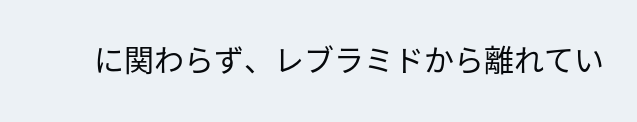に関わらず、レブラミドから離れてい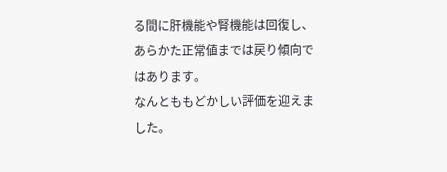る間に肝機能や腎機能は回復し、あらかた正常値までは戻り傾向ではあります。
なんとももどかしい評価を迎えました。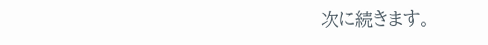次に続きます。